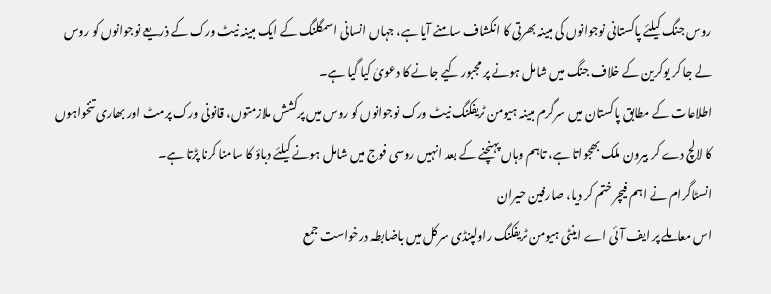روس جنگ کیلئے پاکستانی نوجوانوں کی مبینہ بھرتی کا انکشاف سامنے آیا ہے، جہاں انسانی اسمگلنگ کے ایک مبینہ نیٹ ورک کے ذریعے نوجوانوں کو روس لے جا کر یوکرین کے خلاف جنگ میں شامل ہونے پر مجبور کیے جانے کا دعویٰ کیا گیا ہے۔
اطلاعات کے مطابق پاکستان میں سرگرم مبینہ ہیومن ٹریفکنگ نیٹ ورک نوجوانوں کو روس میں پرکشش ملازمتوں، قانونی ورک پرمٹ اور بھاری تنخواہوں کا لالچ دے کر بیرون ملک بھجواتا ہے، تاہم وہاں پہنچنے کے بعد انہیں روسی فوج میں شامل ہونے کیلئے دباؤ کا سامنا کرنا پڑتا ہے۔
انسٹاگرام نے اہم فیچر ختم کر دیا، صارفین حیران
اس معاملے پر ایف آئی اے اینٹی ہیومن ٹریفکنگ راولپنڈی سرکل میں باضابطہ درخواست جمع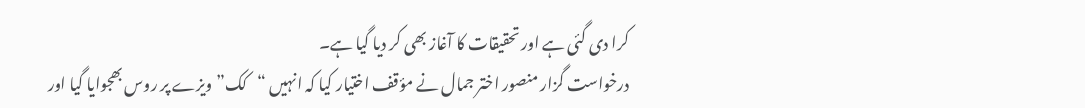کرا دی گئی ہے اور تحقیقات کا آغاز بھی کر دیا گیا ہے۔
درخواست گزار منصور اختر جمال نے مؤقف اختیار کیا کہ انہیں “کک” ویزے پر روس بھجوایا گیا اور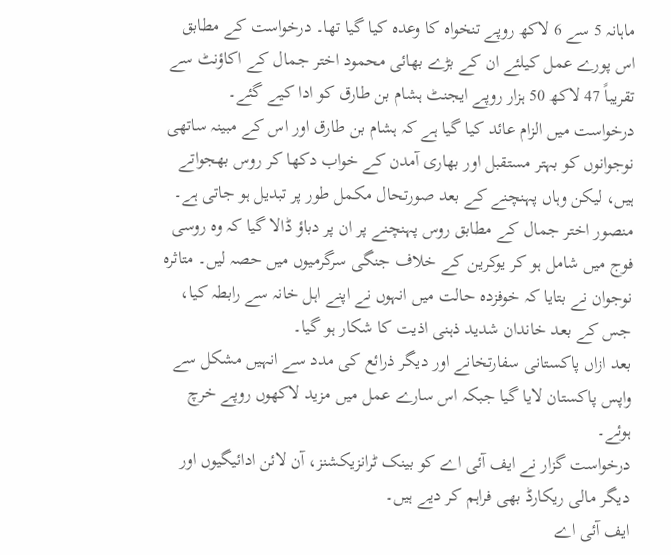ماہانہ 5 سے 6 لاکھ روپے تنخواہ کا وعدہ کیا گیا تھا۔ درخواست کے مطابق اس پورے عمل کیلئے ان کے بڑے بھائی محمود اختر جمال کے اکاؤنٹ سے تقریباً 47 لاکھ 50 ہزار روپے ایجنٹ ہشام بن طارق کو ادا کیے گئے۔
درخواست میں الزام عائد کیا گیا ہے کہ ہشام بن طارق اور اس کے مبینہ ساتھی نوجوانوں کو بہتر مستقبل اور بھاری آمدن کے خواب دکھا کر روس بھجواتے ہیں، لیکن وہاں پہنچنے کے بعد صورتحال مکمل طور پر تبدیل ہو جاتی ہے۔
منصور اختر جمال کے مطابق روس پہنچنے پر ان پر دباؤ ڈالا گیا کہ وہ روسی فوج میں شامل ہو کر یوکرین کے خلاف جنگی سرگرمیوں میں حصہ لیں۔ متاثرہ نوجوان نے بتایا کہ خوفزدہ حالت میں انہوں نے اپنے اہل خانہ سے رابطہ کیا، جس کے بعد خاندان شدید ذہنی اذیت کا شکار ہو گیا۔
بعد ازاں پاکستانی سفارتخانے اور دیگر ذرائع کی مدد سے انہیں مشکل سے واپس پاکستان لایا گیا جبکہ اس سارے عمل میں مزید لاکھوں روپے خرچ ہوئے۔
درخواست گزار نے ایف آئی اے کو بینک ٹرانزیکشنز، آن لائن ادائیگیوں اور دیگر مالی ریکارڈ بھی فراہم کر دیے ہیں۔
ایف آئی اے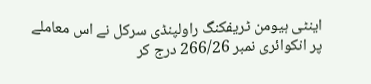اینٹی ہیومن ٹریفکنگ راولپنڈی سرکل نے اس معاملے پر انکوائری نمبر 266/26 درج کر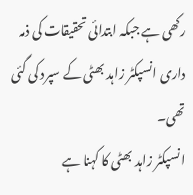رکھی ہے جبکہ ابتدائی تحقیقات کی ذمہ داری انسپکٹر زاہد بھٹی کے سپرد کی گئی تھی۔
انسپکٹر زاہد بھٹی کا کہنا ہے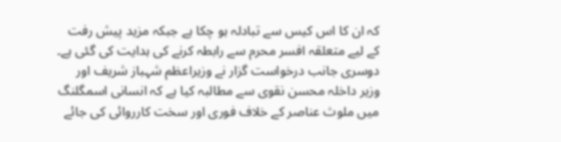کہ ان کا اس کیس سے تبادلہ ہو چکا ہے جبکہ مزید پیش رفت کے لیے متعلقہ افسر محرم سے رابطہ کرنے کی ہدایت کی گئی ہے۔
دوسری جانب درخواست گزار نے وزیراعظم شہباز شریف اور وزیر داخلہ محسن نقوی سے مطالبہ کیا ہے کہ انسانی اسمگلنگ میں ملوث عناصر کے خلاف فوری اور سخت کارروائی کی جائے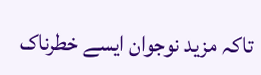تاکہ مزید نوجوان ایسے خطرناک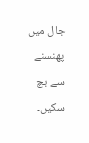جال میں پھنسنے سے بچ سکیں۔